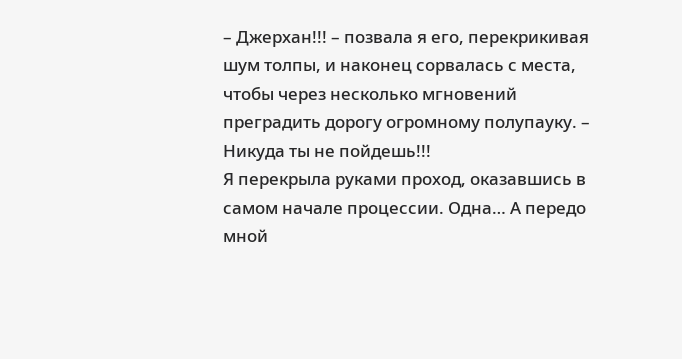– Джерхан!!! – позвала я его, перекрикивая шум толпы, и наконец сорвалась с места, чтобы через несколько мгновений преградить дорогу огромному полупауку. – Никуда ты не пойдешь!!!
Я перекрыла руками проход, оказавшись в самом начале процессии. Одна… А передо мной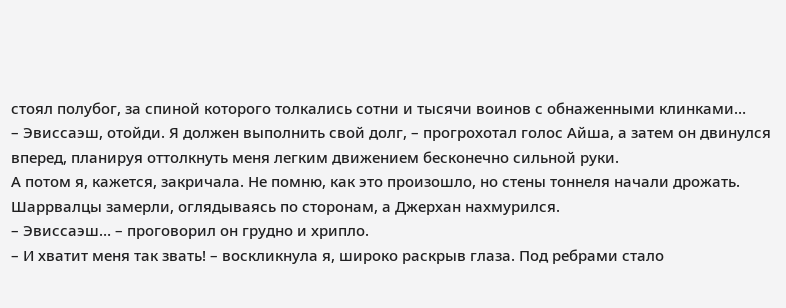стоял полубог, за спиной которого толкались сотни и тысячи воинов с обнаженными клинками…
– Эвиссаэш, отойди. Я должен выполнить свой долг, – прогрохотал голос Айша, а затем он двинулся вперед, планируя оттолкнуть меня легким движением бесконечно сильной руки.
А потом я, кажется, закричала. Не помню, как это произошло, но стены тоннеля начали дрожать. Шаррвалцы замерли, оглядываясь по сторонам, а Джерхан нахмурился.
– Эвиссаэш… – проговорил он грудно и хрипло.
– И хватит меня так звать! – воскликнула я, широко раскрыв глаза. Под ребрами стало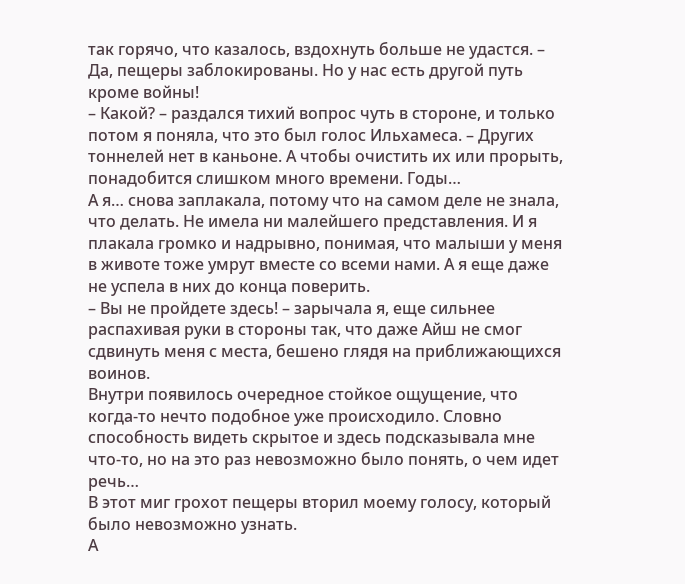так горячо, что казалось, вздохнуть больше не удастся. – Да, пещеры заблокированы. Но у нас есть другой путь кроме войны!
– Какой? – раздался тихий вопрос чуть в стороне, и только потом я поняла, что это был голос Ильхамеса. – Других тоннелей нет в каньоне. А чтобы очистить их или прорыть, понадобится слишком много времени. Годы…
А я… снова заплакала, потому что на самом деле не знала, что делать. Не имела ни малейшего представления. И я плакала громко и надрывно, понимая, что малыши у меня в животе тоже умрут вместе со всеми нами. А я еще даже не успела в них до конца поверить.
– Вы не пройдете здесь! – зарычала я, еще сильнее распахивая руки в стороны так, что даже Айш не смог сдвинуть меня с места, бешено глядя на приближающихся воинов.
Внутри появилось очередное стойкое ощущение, что когда-то нечто подобное уже происходило. Словно способность видеть скрытое и здесь подсказывала мне что-то, но на это раз невозможно было понять, о чем идет речь…
В этот миг грохот пещеры вторил моему голосу, который было невозможно узнать.
А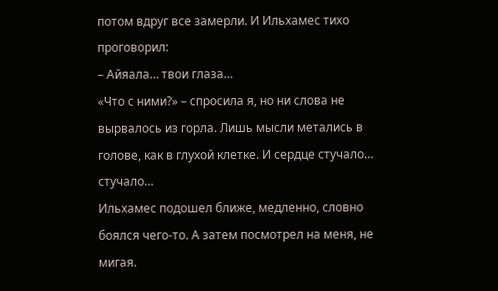потом вдруг все замерли. И Ильхамес тихо проговорил:
– Айяала… твои глаза…
«Что с ними?» – спросила я, но ни слова не вырвалось из горла. Лишь мысли метались в голове, как в глухой клетке. И сердце стучало… стучало…
Ильхамес подошел ближе, медленно, словно боялся чего-то. А затем посмотрел на меня, не мигая.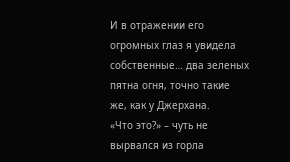И в отражении его огромных глаз я увидела собственные… два зеленых пятна огня, точно такие же, как у Джерхана.
«Что это?» – чуть не вырвался из горла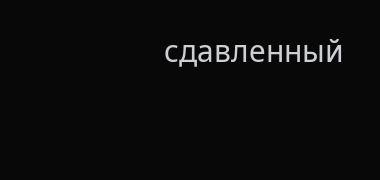сдавленный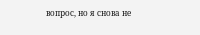вопрос, но я снова не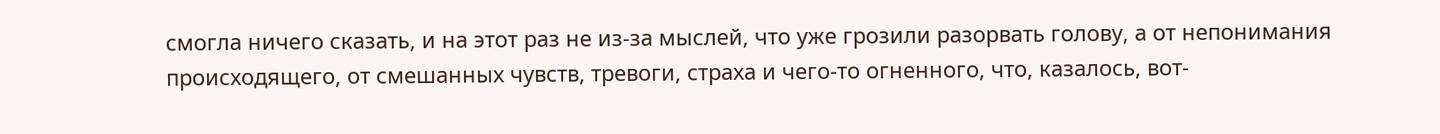смогла ничего сказать, и на этот раз не из-за мыслей, что уже грозили разорвать голову, а от непонимания происходящего, от смешанных чувств, тревоги, страха и чего-то огненного, что, казалось, вот-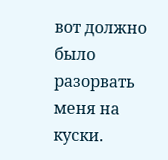вот должно было разорвать меня на куски.